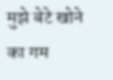मुझे बेटे खोने का गम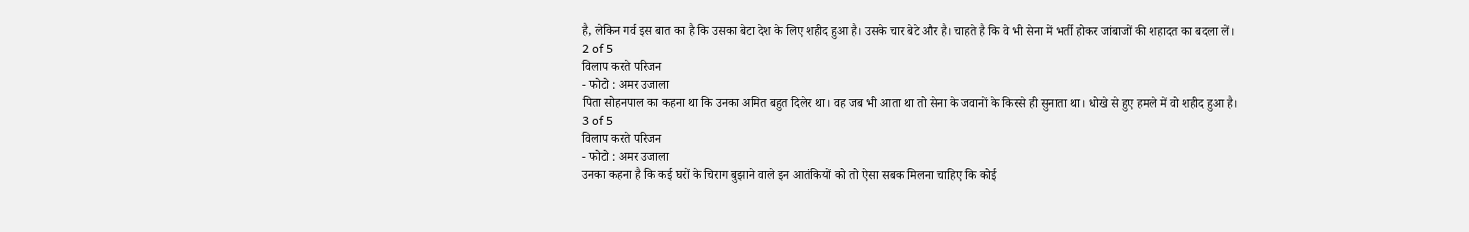है, लेकिन गर्व इस बात का है कि उसका बेटा देश के लिए शहीद हुआ है। उसके चार बेटे और है। चाहते है कि वे भी सेना में भर्ती होकर जांबाजों की शहादत का बदला लें।
2 of 5
विलाप करते परिजन
- फोटो : अमर उजाला
पिता सोहनपाल का कहना था कि उनका अमित बहुत दिलेर था। वह जब भी आता था तो सेना के जवानों के किस्से ही सुनाता था। धोखे से हुए हमले में वो शहीद हुआ है।
3 of 5
विलाप करते परिजन
- फोटो : अमर उजाला
उनका कहना है कि कई घरों के चिराग बुझाने वाले इन आतंकियों को तो ऐसा सबक मिलना चाहिए कि कोई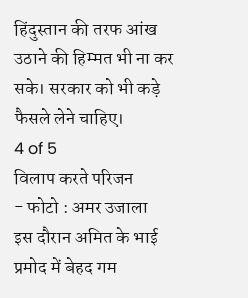हिंदुस्तान की तरफ आंख उठाने की हिम्मत भी ना कर सके। सरकार को भी कड़े फैसले लेने चाहिए।
4 of 5
विलाप करते परिजन
- फोटो : अमर उजाला
इस दौरान अमित के भाई प्रमोद में बेहद गम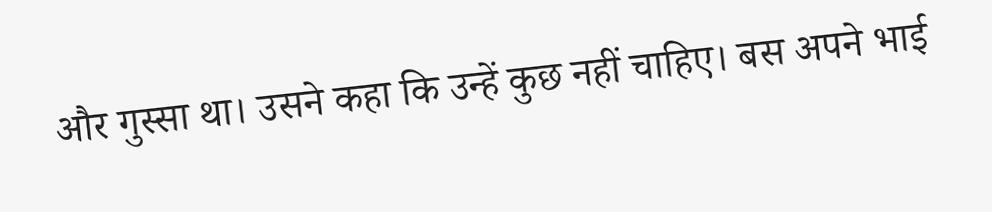और गुस्सा था। उसने कहा कि उन्हें कुछ नहीं चाहिए। बस अपने भाई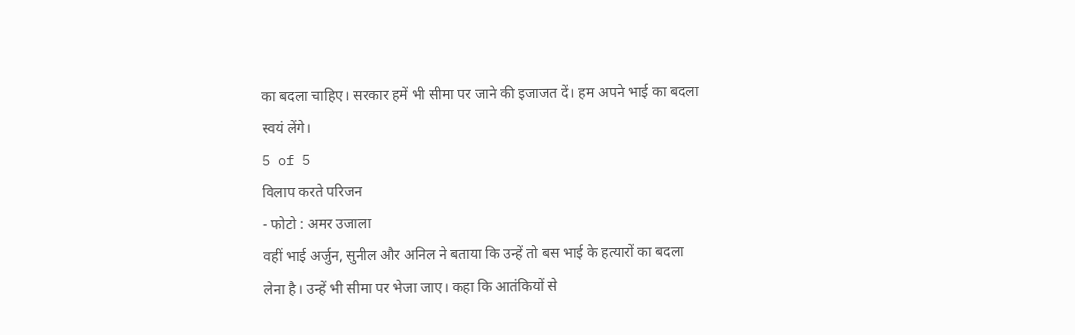का बदला चाहिए। सरकार हमें भी सीमा पर जाने की इजाजत दें। हम अपने भाई का बदला स्वयं लेंगे।
5 of 5
विलाप करते परिजन
- फोटो : अमर उजाला
वहीं भाई अर्जुन, सुनील और अनिल ने बताया कि उन्हें तो बस भाई के हत्यारों का बदला लेना है। उन्हें भी सीमा पर भेजा जाए। कहा कि आतंकियों से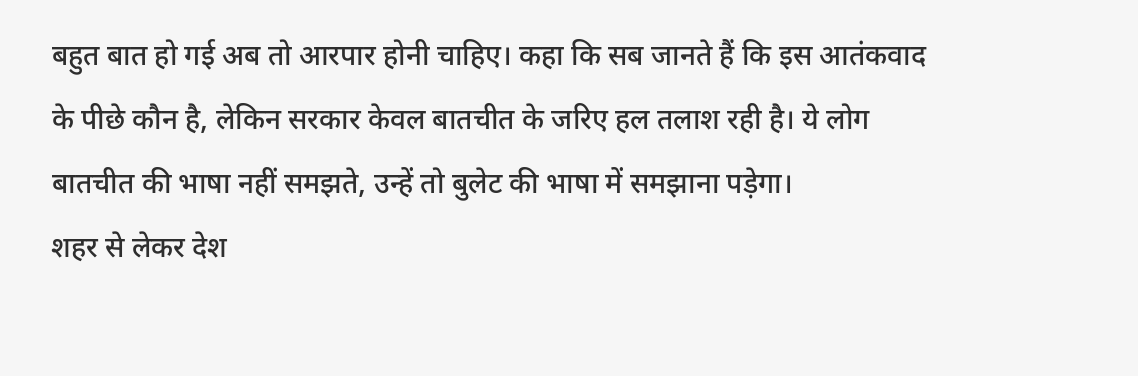बहुत बात हो गई अब तो आरपार होनी चाहिए। कहा कि सब जानते हैं कि इस आतंकवाद के पीछे कौन है, लेकिन सरकार केवल बातचीत के जरिए हल तलाश रही है। ये लोग बातचीत की भाषा नहीं समझते, उन्हें तो बुलेट की भाषा में समझाना पड़ेगा।
शहर से लेकर देश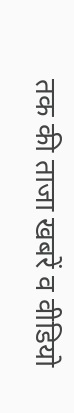तक की ताजा खबरें व वीडियो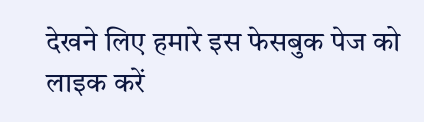देखने लिए हमारे इस फेसबुक पेज को लाइक करें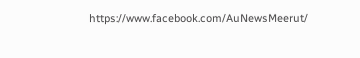https://www.facebook.com/AuNewsMeerut/